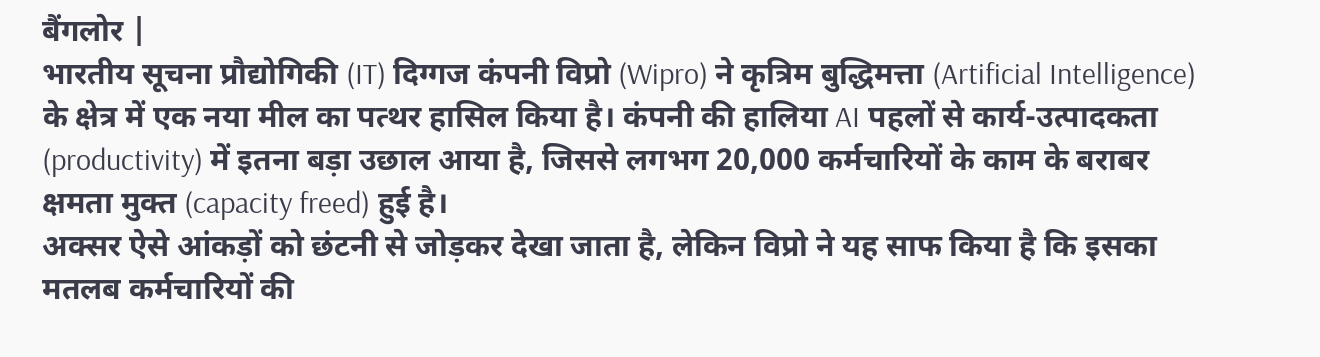बैंगलोर |
भारतीय सूचना प्रौद्योगिकी (IT) दिग्गज कंपनी विप्रो (Wipro) ने कृत्रिम बुद्धिमत्ता (Artificial Intelligence) के क्षेत्र में एक नया मील का पत्थर हासिल किया है। कंपनी की हालिया AI पहलों से कार्य-उत्पादकता (productivity) में इतना बड़ा उछाल आया है, जिससे लगभग 20,000 कर्मचारियों के काम के बराबर क्षमता मुक्त (capacity freed) हुई है।
अक्सर ऐसे आंकड़ों को छंटनी से जोड़कर देखा जाता है, लेकिन विप्रो ने यह साफ किया है कि इसका मतलब कर्मचारियों की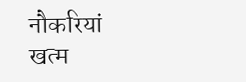नौकरियां खत्म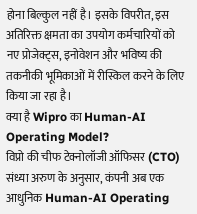होना बिल्कुल नहीं है। इसके विपरीत, इस अतिरिक्त क्षमता का उपयोग कर्मचारियों को नए प्रोजेक्ट्स, इनोवेशन और भविष्य की तकनीकी भूमिकाओं में रीस्किल करने के लिए किया जा रहा है।
क्या है Wipro का Human-AI Operating Model?
विप्रो की चीफ टेक्नोलॉजी ऑफिसर (CTO) संध्या अरुण के अनुसार, कंपनी अब एक आधुनिक Human-AI Operating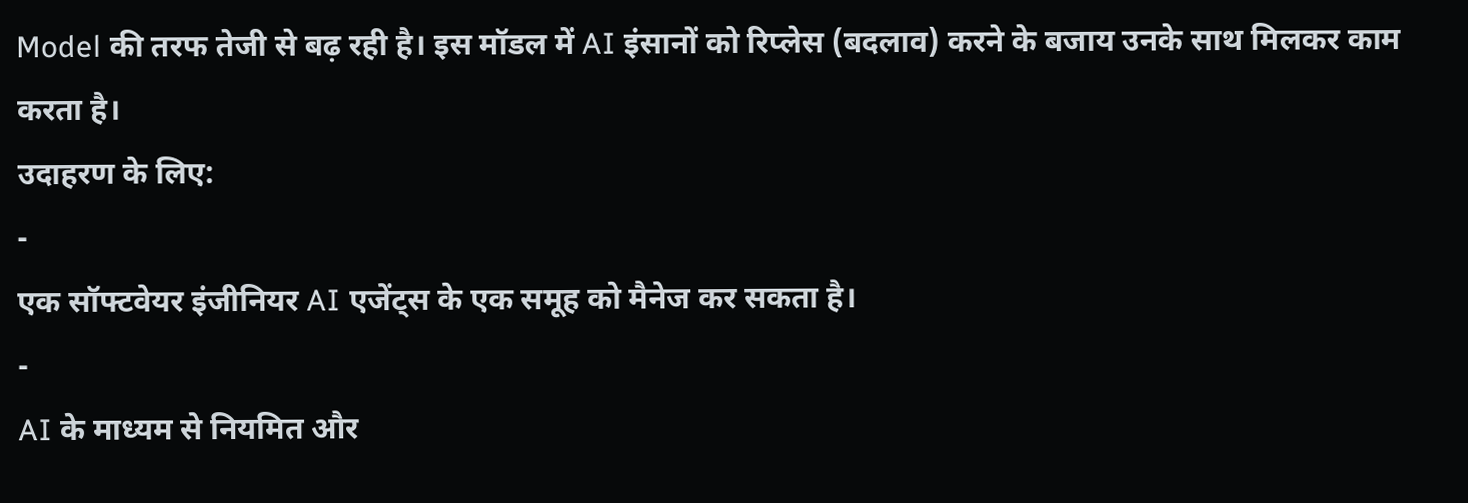Model की तरफ तेजी से बढ़ रही है। इस मॉडल में AI इंसानों को रिप्लेस (बदलाव) करने के बजाय उनके साथ मिलकर काम करता है।
उदाहरण के लिए:
-
एक सॉफ्टवेयर इंजीनियर AI एजेंट्स के एक समूह को मैनेज कर सकता है।
-
AI के माध्यम से नियमित और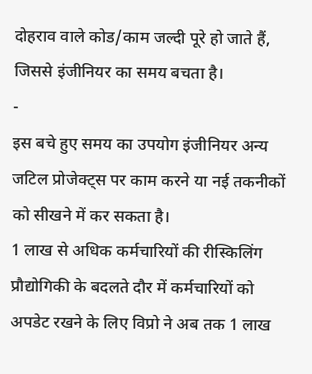दोहराव वाले कोड/काम जल्दी पूरे हो जाते हैं, जिससे इंजीनियर का समय बचता है।
-
इस बचे हुए समय का उपयोग इंजीनियर अन्य जटिल प्रोजेक्ट्स पर काम करने या नई तकनीकों को सीखने में कर सकता है।
1 लाख से अधिक कर्मचारियों की रीस्किलिंग
प्रौद्योगिकी के बदलते दौर में कर्मचारियों को अपडेट रखने के लिए विप्रो ने अब तक 1 लाख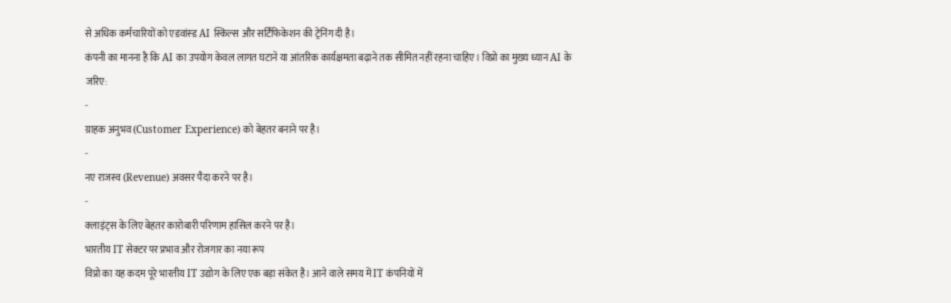से अधिक कर्मचारियों को एडवांस्ड AI स्किल्स और सर्टिफिकेशन की ट्रेनिंग दी है।
कंपनी का मानना है कि AI का उपयोग केवल लागत घटाने या आंतरिक कार्यक्षमता बढ़ाने तक सीमित नहीं रहना चाहिए। विप्रो का मुख्य ध्यान AI के जरिए:
-
ग्राहक अनुभव (Customer Experience) को बेहतर बनाने पर है।
-
नए राजस्व (Revenue) अवसर पैदा करने पर है।
-
क्लाइंट्स के लिए बेहतर कारोबारी परिणाम हासिल करने पर है।
भारतीय IT सेक्टर पर प्रभाव और रोजगार का नया रूप
विप्रो का यह कदम पूरे भारतीय IT उद्योग के लिए एक बड़ा संकेत है। आने वाले समय में IT कंपनियों में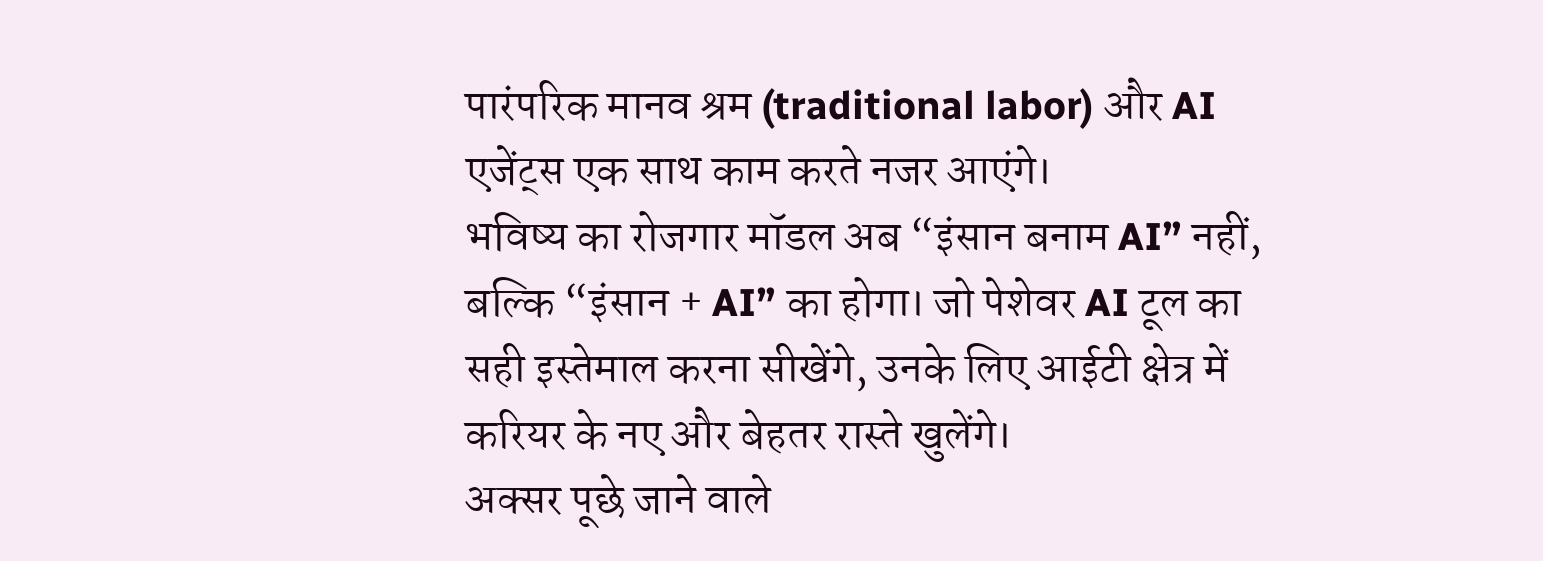पारंपरिक मानव श्रम (traditional labor) और AI एजेंट्स एक साथ काम करते नजर आएंगे।
भविष्य का रोजगार मॉडल अब “इंसान बनाम AI” नहीं, बल्कि “इंसान + AI” का होगा। जो पेशेवर AI टूल का सही इस्तेमाल करना सीखेंगे, उनके लिए आईटी क्षेत्र में करियर के नए और बेहतर रास्ते खुलेंगे।
अक्सर पूछे जाने वाले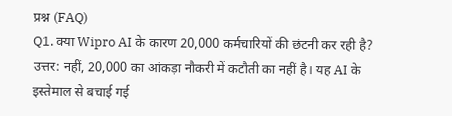प्रश्न (FAQ)
Q1. क्या Wipro AI के कारण 20,000 कर्मचारियों की छंटनी कर रही है?
उत्तर: नहीं, 20,000 का आंकड़ा नौकरी में कटौती का नहीं है। यह AI के इस्तेमाल से बचाई गई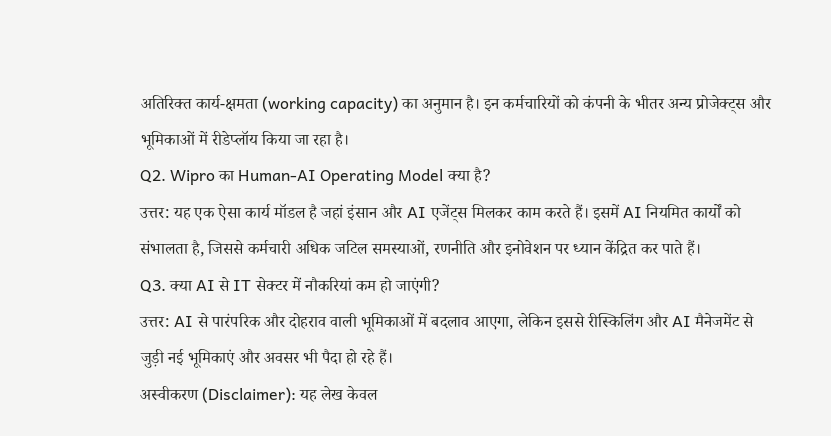अतिरिक्त कार्य-क्षमता (working capacity) का अनुमान है। इन कर्मचारियों को कंपनी के भीतर अन्य प्रोजेक्ट्स और भूमिकाओं में रीडेप्लॉय किया जा रहा है।
Q2. Wipro का Human-AI Operating Model क्या है?
उत्तर: यह एक ऐसा कार्य मॉडल है जहां इंसान और AI एजेंट्स मिलकर काम करते हैं। इसमें AI नियमित कार्यों को संभालता है, जिससे कर्मचारी अधिक जटिल समस्याओं, रणनीति और इनोवेशन पर ध्यान केंद्रित कर पाते हैं।
Q3. क्या AI से IT सेक्टर में नौकरियां कम हो जाएंगी?
उत्तर: AI से पारंपरिक और दोहराव वाली भूमिकाओं में बदलाव आएगा, लेकिन इससे रीस्किलिंग और AI मैनेजमेंट से जुड़ी नई भूमिकाएं और अवसर भी पैदा हो रहे हैं।
अस्वीकरण (Disclaimer): यह लेख केवल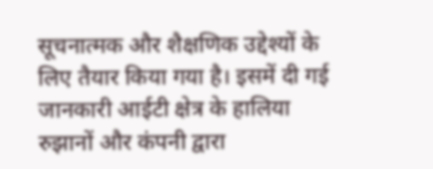सूचनात्मक और शैक्षणिक उद्देश्यों के लिए तैयार किया गया है। इसमें दी गई जानकारी आईटी क्षेत्र के हालिया रुझानों और कंपनी द्वारा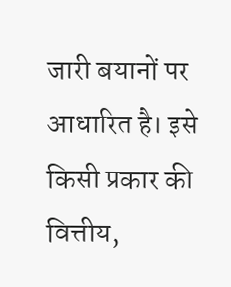जारी बयानों पर आधारित है। इसे किसी प्रकार की वित्तीय,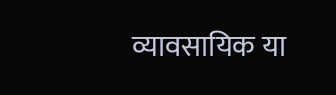व्यावसायिक या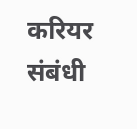करियर संबंधी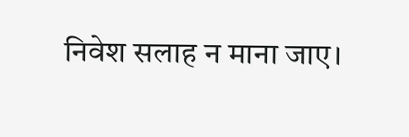निवेश सलाह न माना जाए।